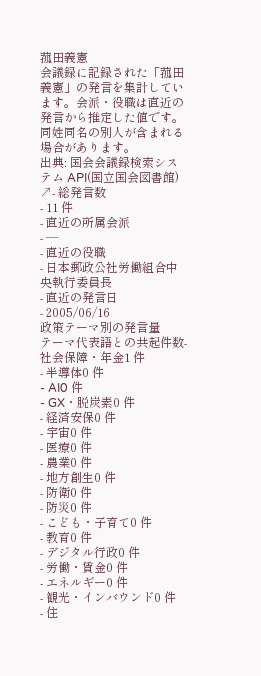菰田義憲
会議録に記録された「菰田義憲」の発言を集計しています。会派・役職は直近の発言から推定した値です。同姓同名の別人が含まれる場合があります。
出典: 国会会議録検索システム API(国立国会図書館) ↗- 総発言数
- 11 件
- 直近の所属会派
- —
- 直近の役職
- 日本郵政公社労働組合中央執行委員長
- 直近の発言日
- 2005/06/16
政策テーマ別の発言量
テーマ代表語との共起件数- 社会保障・年金1 件
- 半導体0 件
- AI0 件
- GX・脱炭素0 件
- 経済安保0 件
- 宇宙0 件
- 医療0 件
- 農業0 件
- 地方創生0 件
- 防衛0 件
- 防災0 件
- こども・子育て0 件
- 教育0 件
- デジタル行政0 件
- 労働・賃金0 件
- エネルギー0 件
- 観光・インバウンド0 件
- 住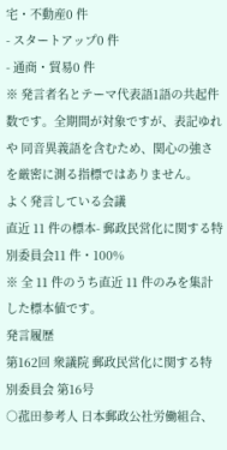宅・不動産0 件
- スタートアップ0 件
- 通商・貿易0 件
※ 発言者名とテーマ代表語1語の共起件数です。全期間が対象ですが、表記ゆれや 同音異義語を含むため、関心の強さを厳密に測る指標ではありません。
よく発言している会議
直近 11 件の標本- 郵政民営化に関する特別委員会11 件・100%
※ 全 11 件のうち直近 11 件のみを集計した標本値です。
発言履歴
第162回 衆議院 郵政民営化に関する特別委員会 第16号
○菰田参考人 日本郵政公社労働組合、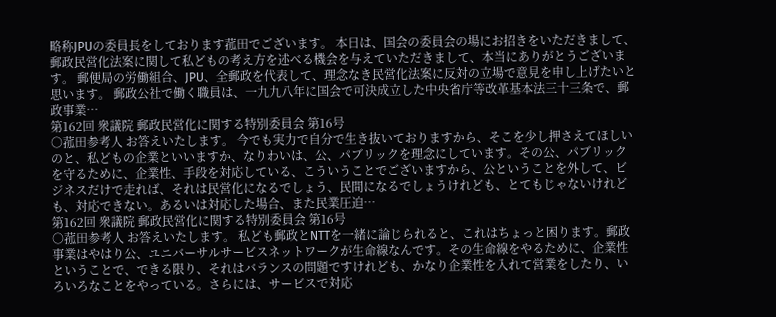略称JPUの委員長をしております菰田でございます。 本日は、国会の委員会の場にお招きをいただきまして、郵政民営化法案に関して私どもの考え方を述べる機会を与えていただきまして、本当にありがとうございます。 郵便局の労働組合、JPU、全郵政を代表して、理念なき民営化法案に反対の立場で意見を申し上げたいと思います。 郵政公社で働く職員は、一九九八年に国会で可決成立した中央省庁等改革基本法三十三条で、郵政事業…
第162回 衆議院 郵政民営化に関する特別委員会 第16号
○菰田参考人 お答えいたします。 今でも実力で自分で生き抜いておりますから、そこを少し押さえてほしいのと、私どもの企業といいますか、なりわいは、公、パブリックを理念にしています。その公、パブリックを守るために、企業性、手段を対応している、こういうことでございますから、公ということを外して、ビジネスだけで走れば、それは民営化になるでしょう、民間になるでしょうけれども、とてもじゃないけれども、対応できない。あるいは対応した場合、また民業圧迫…
第162回 衆議院 郵政民営化に関する特別委員会 第16号
○菰田参考人 お答えいたします。 私ども郵政とNTTを一緒に論じられると、これはちょっと困ります。郵政事業はやはり公、ユニバーサルサービスネットワークが生命線なんです。その生命線をやるために、企業性ということで、できる限り、それはバランスの問題ですけれども、かなり企業性を入れて営業をしたり、いろいろなことをやっている。さらには、サービスで対応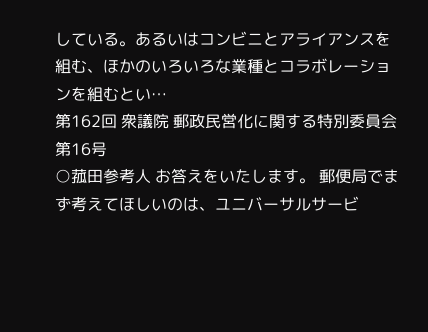している。あるいはコンビニとアライアンスを組む、ほかのいろいろな業種とコラボレーションを組むとい…
第162回 衆議院 郵政民営化に関する特別委員会 第16号
○菰田参考人 お答えをいたします。 郵便局でまず考えてほしいのは、ユニバーサルサービ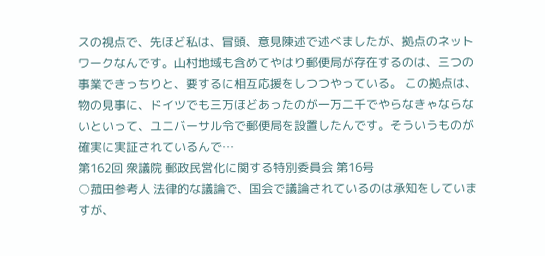スの視点で、先ほど私は、冒頭、意見陳述で述べましたが、拠点のネットワークなんです。山村地域も含めてやはり郵便局が存在するのは、三つの事業できっちりと、要するに相互応援をしつつやっている。 この拠点は、物の見事に、ドイツでも三万ほどあったのが一万二千でやらなきゃならないといって、ユニバーサル令で郵便局を設置したんです。そういうものが確実に実証されているんで…
第162回 衆議院 郵政民営化に関する特別委員会 第16号
○菰田参考人 法律的な議論で、国会で議論されているのは承知をしていますが、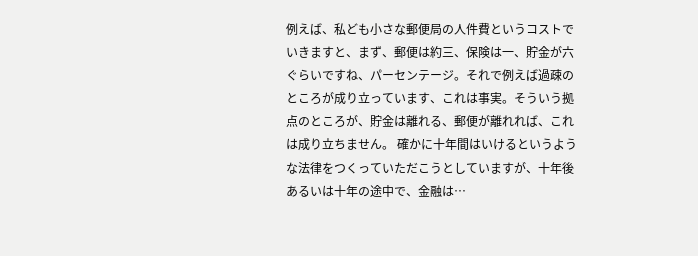例えば、私ども小さな郵便局の人件費というコストでいきますと、まず、郵便は約三、保険は一、貯金が六ぐらいですね、パーセンテージ。それで例えば過疎のところが成り立っています、これは事実。そういう拠点のところが、貯金は離れる、郵便が離れれば、これは成り立ちません。 確かに十年間はいけるというような法律をつくっていただこうとしていますが、十年後あるいは十年の途中で、金融は…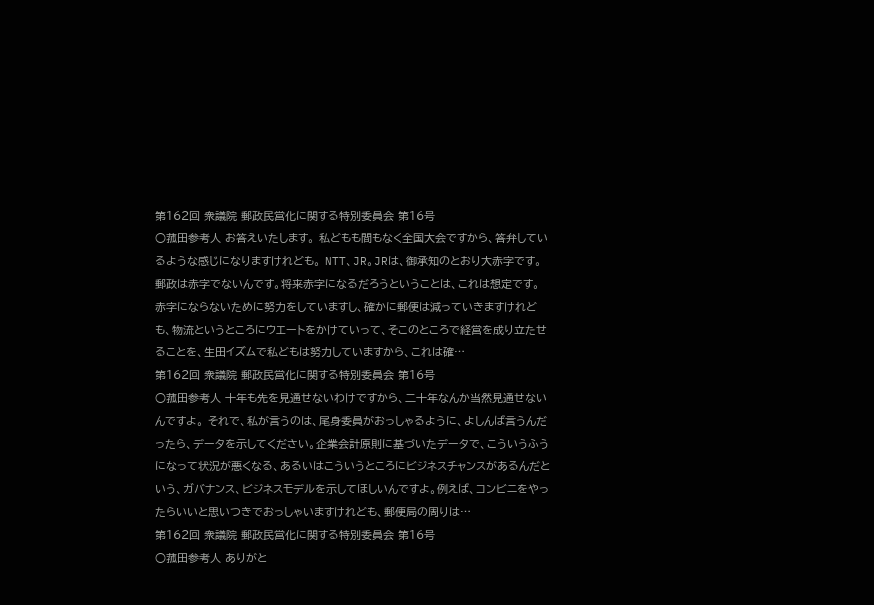第162回 衆議院 郵政民営化に関する特別委員会 第16号
○菰田参考人 お答えいたします。 私どもも間もなく全国大会ですから、答弁しているような感じになりますけれども。 NTT、JR。JRは、御承知のとおり大赤字です。郵政は赤字でないんです。将来赤字になるだろうということは、これは想定です。赤字にならないために努力をしていますし、確かに郵便は減っていきますけれども、物流というところにウエートをかけていって、そこのところで経営を成り立たせることを、生田イズムで私どもは努力していますから、これは確…
第162回 衆議院 郵政民営化に関する特別委員会 第16号
○菰田参考人 十年も先を見通せないわけですから、二十年なんか当然見通せないんですよ。 それで、私が言うのは、尾身委員がおっしゃるように、よしんば言うんだったら、データを示してください。企業会計原則に基づいたデータで、こういうふうになって状況が悪くなる、あるいはこういうところにビジネスチャンスがあるんだという、ガバナンス、ビジネスモデルを示してほしいんですよ。例えば、コンビニをやったらいいと思いつきでおっしゃいますけれども、郵便局の周りは…
第162回 衆議院 郵政民営化に関する特別委員会 第16号
○菰田参考人 ありがと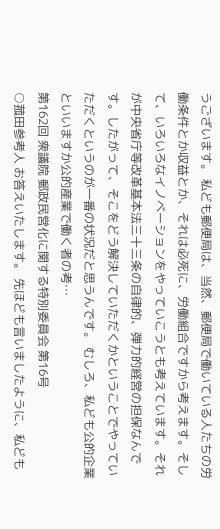うございます。 私ども郵便局は、当然、郵便局で働いている人たちの労働条件とか収益とか、それは必死に、労働組合ですから考えます。そして、いろいろなイノベーションをやっていこうとも考えています。それが中央省庁等改革基本法三十三条の自律的、弾力的経営の担保なんです。したがって、そこをどう解決していただくかということでやっていただくというのが一番の状況だと思うんです。 むしろ、私ども公的企業といいますか公的産業で働く者の考…
第162回 衆議院 郵政民営化に関する特別委員会 第16号
○菰田参考人 お答えいたします。 先ほども言いましたように、私ども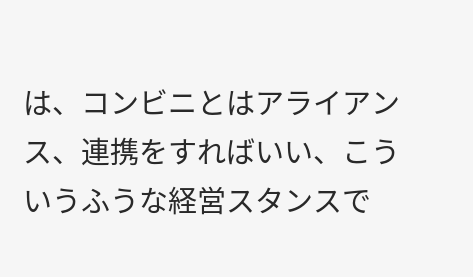は、コンビニとはアライアンス、連携をすればいい、こういうふうな経営スタンスで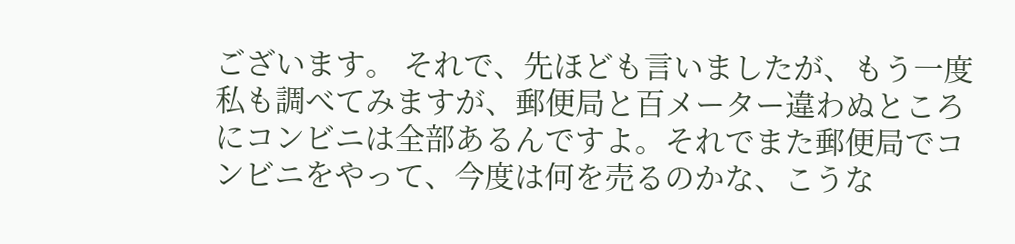ございます。 それで、先ほども言いましたが、もう一度私も調べてみますが、郵便局と百メーター違わぬところにコンビニは全部あるんですよ。それでまた郵便局でコンビニをやって、今度は何を売るのかな、こうな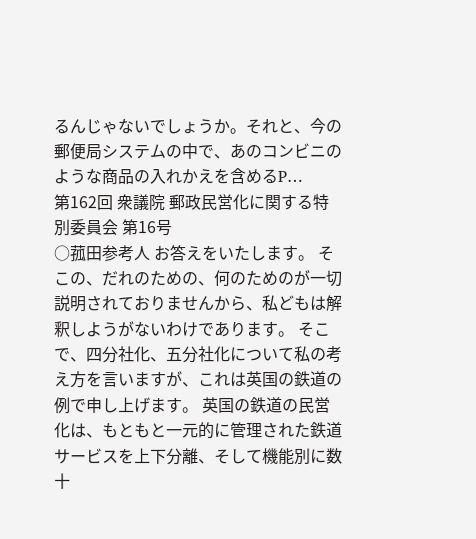るんじゃないでしょうか。それと、今の郵便局システムの中で、あのコンビニのような商品の入れかえを含めるP…
第162回 衆議院 郵政民営化に関する特別委員会 第16号
○菰田参考人 お答えをいたします。 そこの、だれのための、何のためのが一切説明されておりませんから、私どもは解釈しようがないわけであります。 そこで、四分社化、五分社化について私の考え方を言いますが、これは英国の鉄道の例で申し上げます。 英国の鉄道の民営化は、もともと一元的に管理された鉄道サービスを上下分離、そして機能別に数十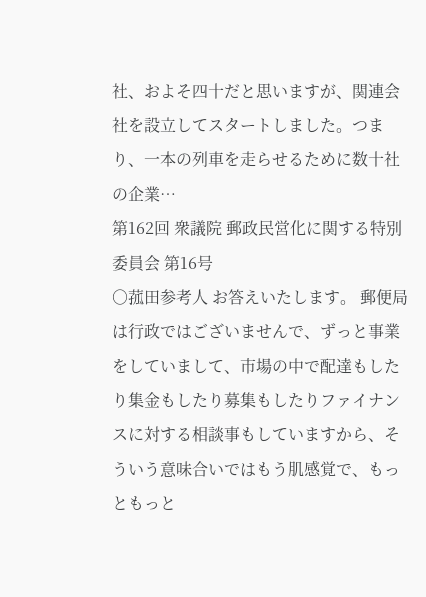社、およそ四十だと思いますが、関連会社を設立してスタートしました。つまり、一本の列車を走らせるために数十社の企業…
第162回 衆議院 郵政民営化に関する特別委員会 第16号
○菰田参考人 お答えいたします。 郵便局は行政ではございませんで、ずっと事業をしていまして、市場の中で配達もしたり集金もしたり募集もしたりファイナンスに対する相談事もしていますから、そういう意味合いではもう肌感覚で、もっともっと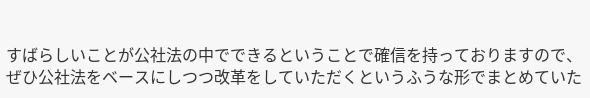すばらしいことが公社法の中でできるということで確信を持っておりますので、ぜひ公社法をベースにしつつ改革をしていただくというふうな形でまとめていた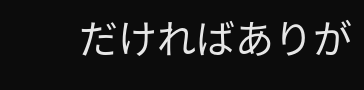だければありが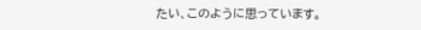たい、このように思っています。